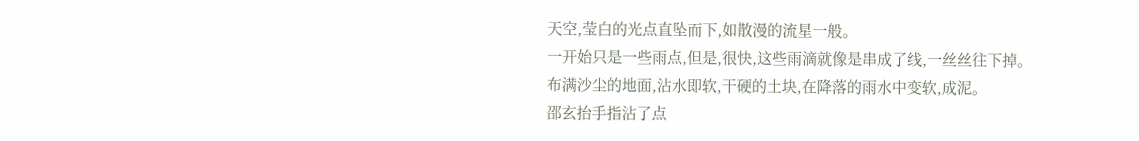天空,莹白的光点直坠而下,如散漫的流星一般。
一开始只是一些雨点,但是,很快,这些雨滴就像是串成了线,一丝丝往下掉。
布满沙尘的地面,沾水即软,干硬的土块,在降落的雨水中变软,成泥。
邵玄抬手指沾了点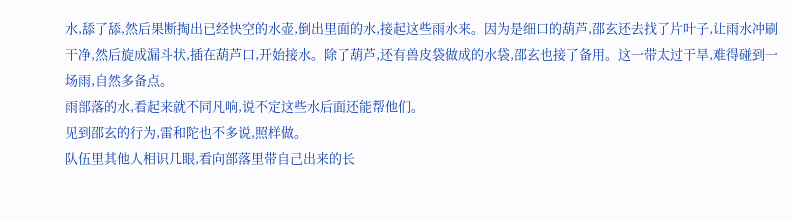水,舔了舔,然后果断掏出已经快空的水壶,倒出里面的水,接起这些雨水来。因为是细口的葫芦,邵玄还去找了片叶子,让雨水冲刷干净,然后旋成漏斗状,插在葫芦口,开始接水。除了葫芦,还有兽皮袋做成的水袋,邵玄也接了备用。这一带太过干旱,难得碰到一场雨,自然多备点。
雨部落的水,看起来就不同凡响,说不定这些水后面还能帮他们。
见到邵玄的行为,雷和陀也不多说,照样做。
队伍里其他人相识几眼,看向部落里带自己出来的长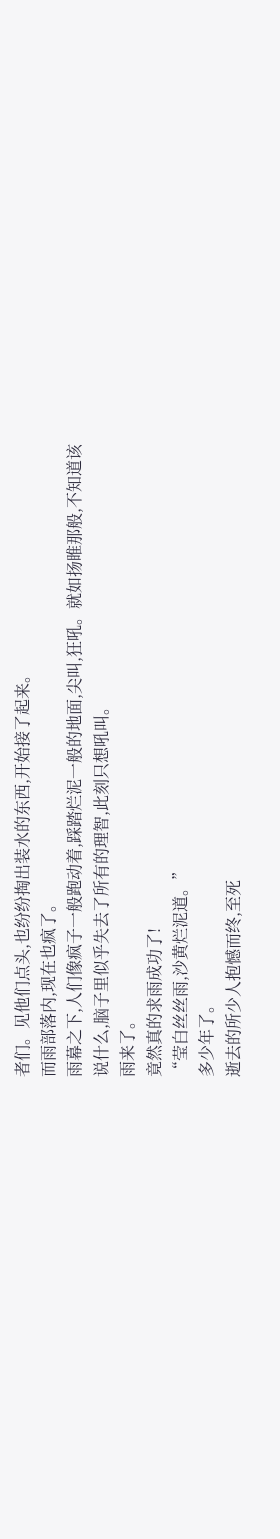者们。见他们点头,也纷纷掏出装水的东西,开始接了起来。
而雨部落内,现在也疯了。
雨幕之下,人们像疯子一般跑动着,踩踏烂泥一般的地面,尖叫,狂吼。就如扬睢那般,不知道该说什么,脑子里似乎失去了所有的理智,此刻只想吼叫。
雨来了。
竟然真的求雨成功了!
“莹白丝丝雨,沙黄烂泥道。”
多少年了。
逝去的所少人抱憾而终,至死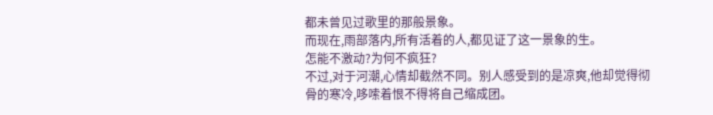都未曾见过歌里的那般景象。
而现在,雨部落内,所有活着的人,都见证了这一景象的生。
怎能不激动?为何不疯狂?
不过,对于河潮,心情却截然不同。别人感受到的是凉爽,他却觉得彻骨的寒冷,哆嗦着恨不得将自己缩成团。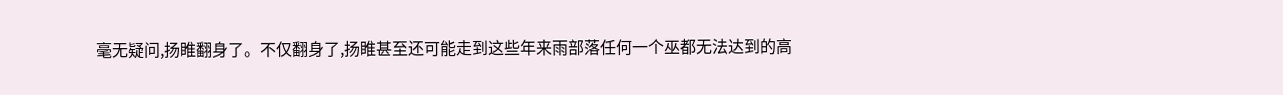毫无疑问,扬睢翻身了。不仅翻身了,扬睢甚至还可能走到这些年来雨部落任何一个巫都无法达到的高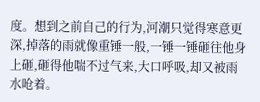度。想到之前自己的行为,河潮只觉得寒意更深,掉落的雨就像重锤一般,一锤一锤砸往他身上砸,砸得他喘不过气来,大口呼吸,却又被雨水呛着。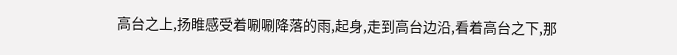高台之上,扬睢感受着唰唰降落的雨,起身,走到高台边沿,看着高台之下,那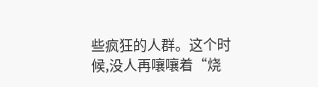些疯狂的人群。这个时候,没人再嚷嚷着“烧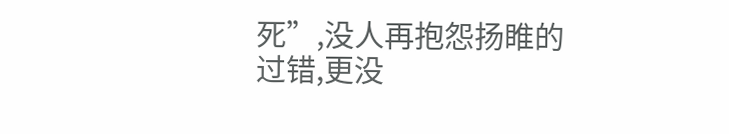死”,没人再抱怨扬睢的过错,更没